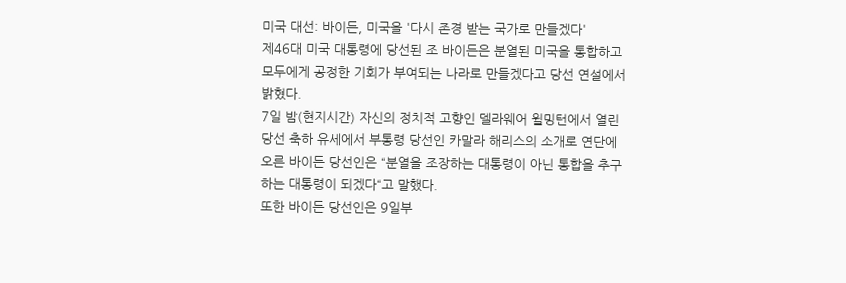미국 대선: 바이든, 미국을 '다시 존경 받는 국가로 만들겠다'
제46대 미국 대통령에 당선된 조 바이든은 분열된 미국을 통합하고 모두에게 공정한 기회가 부여되는 나라로 만들겠다고 당선 연설에서 밝혔다.
7일 밤(현지시간) 자신의 정치적 고향인 델라웨어 윌밍턴에서 열린 당선 축하 유세에서 부통령 당선인 카말라 해리스의 소개로 연단에 오른 바이든 당선인은 “분열을 조장하는 대통령이 아닌 통합을 추구하는 대통령이 되겠다“고 말했다.
또한 바이든 당선인은 9일부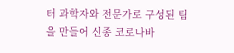터 과학자와 전문가로 구성된 팀을 만들어 신종 코로나바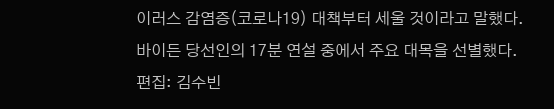이러스 감염증(코로나19) 대책부터 세울 것이라고 말했다.
바이든 당선인의 17분 연설 중에서 주요 대목을 선별했다.
편집: 김수빈